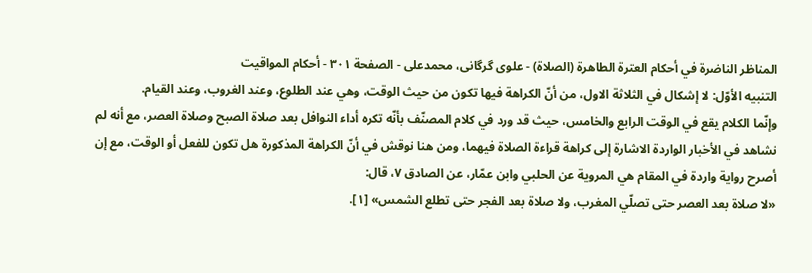المناظر الناضرة في أحکام العترة الطاهرة (الصلاة) - علوی گرگانی، محمدعلی - الصفحة ٣٠١ - أحكام المواقيت
التنبيه الأوّل: لا إشكال في الثلاثة الاول، من أنّ الكراهة فيها تكون من حيث الوقت، وهي عند الطلوع، وعند الغروب، وعند القيام.
وإنّما الكلام يقع في الوقت الرابع والخامس، حيث قد ورد في كلام المصنّف بأنّه تكره أداء النوافل بعد صلاة الصبح وصلاة العصر، مع أنه لم نشاهد في الأخبار الواردة الاشارة إلى كراهة قراءة الصلاة فيهما، ومن هنا نوقش في أنّ الكراهة المذكورة هل تكون للفعل أو الوقت، مع إن أصرح رواية واردة في المقام هي المروية عن الحلبي وابن عمّار، عن الصادق ٧، قال:
«لا صلاة بعد العصر حتى تصلّي المغرب، ولا صلاة بعد الفجر حتى تطلع الشمس» [١].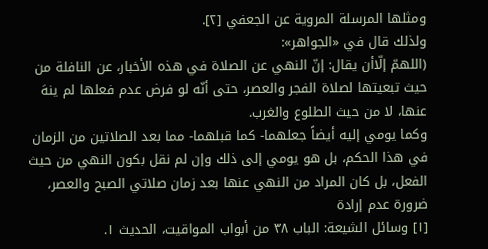ومثلها المرسلة المروية عن الجعفي [٢].
ولذلك قال في «الجواهر»:
(اللهمّ إلّاأن يقال: إنّ النهي عن الصلاة في هذه الأخبار، عن النافلة من حيث تبعيتها لصلاة الفجر والعصر، حتى أنّه لو فرض عدم فعلها لم ينهَ عنها، لا من حيث الطلوع والغرب.
وكما يومي إليه أيضاً جعلهما- كما قبلهما- مما بعد الصلاتين من الزمان في هذا الحكم، بل هو يومي إلى ذلك وإن لم نقل بكون النهي من حيث الفعل، بل كان المراد من النهي عنها بعد زمان صلاتي الصبح والعصر، ضرورة عدم إرادة
[١] وسائل الشيعة: الباب ٣٨ من أبواب المواقيت، الحديث ١.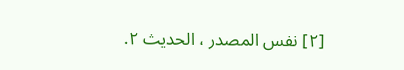[٢] نفس المصدر ، الحديث ٢.